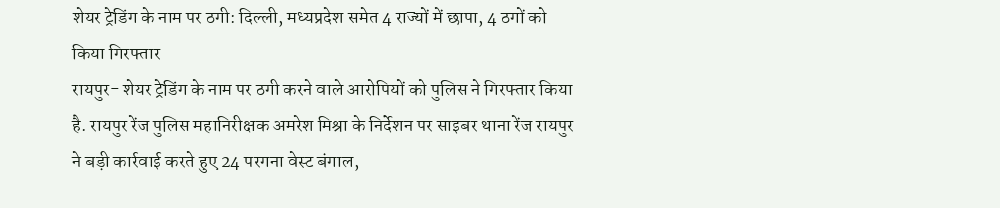शेयर ट्रेडिंग के नाम पर ठगी: दिल्ली, मध्यप्रदेश समेत 4 राज्यों में छापा, 4 ठगों को किया गिरफ्तार
रायपुर- शेयर ट्रेडिंग के नाम पर ठगी करने वाले आरोपियों को पुलिस ने गिरफ्तार किया है. रायपुर रेंज पुलिस महानिरीक्षक अमरेश मिश्रा के निर्देशन पर साइबर थाना रेंज रायपुर ने बड़ी कार्रवाई करते हुए 24 परगना वेस्ट बंगाल,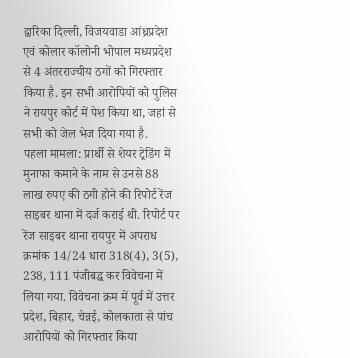द्वारिका दिल्ली, विजयवाडा आंध्रप्रदेश एवं कोलार कॉलोनी भोपाल मध्यप्रदेश से 4 अंतरराज्यीय ठगों को गिरफ्तार किया है. इन सभी आरोपियों को पुलिस ने रायपुर कोर्ट में पेश किया था, जहां से सभी को जेल भेज दिया गया है.
पहला मामला: प्रार्थी से शेयर ट्रेडिंग में मुनाफा कमाने के नाम से उनसे 88 लाख रुपए की ठगी होने की रिपोर्ट रेंज साइबर थाना में दर्ज कराई थी. रिपोर्ट पर रेंज साइबर थाना रायपुर में अपराध क्रमांक 14/24 धारा 318(4), 3(5), 238, 111 पंजीबद्ध कर विवेचना में लिया गया. विवेचना क्रम में पूर्व में उत्तर प्रदेश, बिहार, चेन्नई, कोलकाता से पांच आरोपियों को गिरफ्तार किया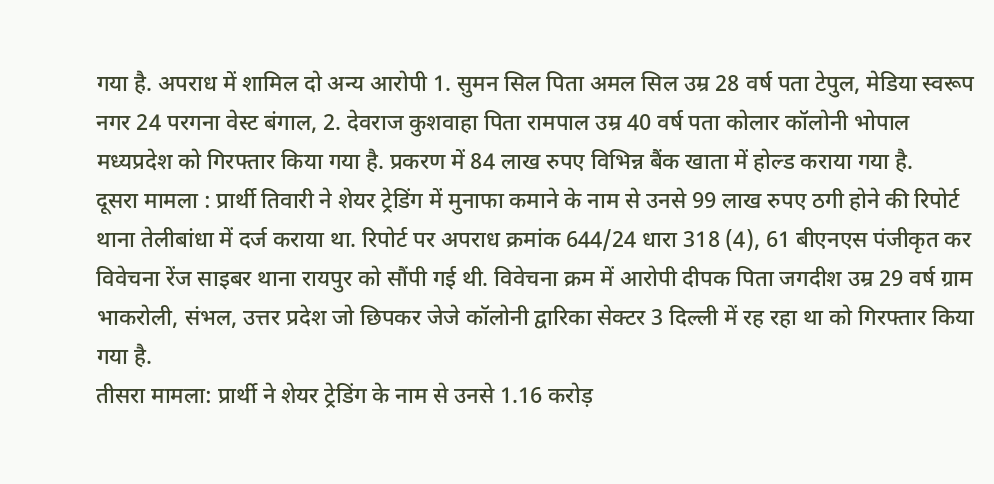गया है. अपराध में शामिल दो अन्य आरोपी 1. सुमन सिल पिता अमल सिल उम्र 28 वर्ष पता टेपुल, मेडिया स्वरूप नगर 24 परगना वेस्ट बंगाल, 2. देवराज कुशवाहा पिता रामपाल उम्र 40 वर्ष पता कोलार कॉलोनी भोपाल मध्यप्रदेश को गिरफ्तार किया गया है. प्रकरण में 84 लाख रुपए विभिन्न बैंक खाता में होल्ड कराया गया है.
दूसरा मामला : प्रार्थी तिवारी ने शेयर ट्रेडिंग में मुनाफा कमाने के नाम से उनसे 99 लाख रुपए ठगी होने की रिपोर्ट थाना तेलीबांधा में दर्ज कराया था. रिपोर्ट पर अपराध क्रमांक 644/24 धारा 318 (4), 61 बीएनएस पंजीकृत कर विवेचना रेंज साइबर थाना रायपुर को सौंपी गई थी. विवेचना क्रम में आरोपी दीपक पिता जगदीश उम्र 29 वर्ष ग्राम भाकरोली, संभल, उत्तर प्रदेश जो छिपकर जेजे कॉलोनी द्वारिका सेक्टर 3 दिल्ली में रह रहा था को गिरफ्तार किया गया है.
तीसरा मामला: प्रार्थी ने शेयर ट्रेडिंग के नाम से उनसे 1.16 करोड़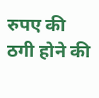रुपए की ठगी होने की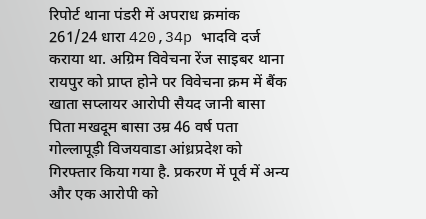रिपोर्ट थाना पंडरी में अपराध क्रमांक 261/24 धारा 420,34p भादवि दर्ज कराया था. अग्रिम विवेचना रेंज साइबर थाना रायपुर को प्राप्त होने पर विवेचना क्रम में बैंक खाता सप्लायर आरोपी सैयद जानी बासा पिता मखदूम बासा उम्र 46 वर्ष पता गोल्लापूड़ी विजयवाडा आंध्रप्रदेश को गिरफ्तार किया गया है. प्रकरण में पूर्व में अन्य और एक आरोपी को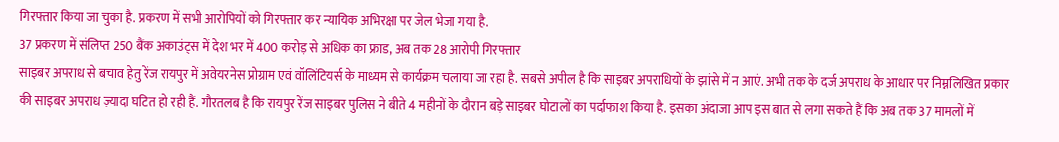गिरफ्तार किया जा चुका है. प्रकरण में सभी आरोपियों को गिरफ्तार कर न्यायिक अभिरक्षा पर जेल भेजा गया है.
37 प्रकरण में संलिप्त 250 बैंक अकाउंट्स में देश भर में 400 करोड़ से अधिक का फ्राड, अब तक 28 आरोपी गिरफ्तार
साइबर अपराध से बचाव हेतु रेंज रायपुर में अवेयरनेस प्रोग्राम एवं वॉलिंटियर्स के माध्यम से कार्यक्रम चलाया जा रहा है. सबसे अपील है कि साइबर अपराधियों के झांसे में न आएं. अभी तक के दर्ज अपराध के आधार पर निम्नलिखित प्रकार की साइबर अपराध ज़्यादा घटित हो रही हैं. गौरतलब है कि रायपुर रेंज साइबर पुलिस ने बीते 4 महीनों के दौरान बड़े साइबर घोटालों का पर्दाफाश किया है. इसका अंदाजा आप इस बात से लगा सकते हैं कि अब तक 37 मामलों में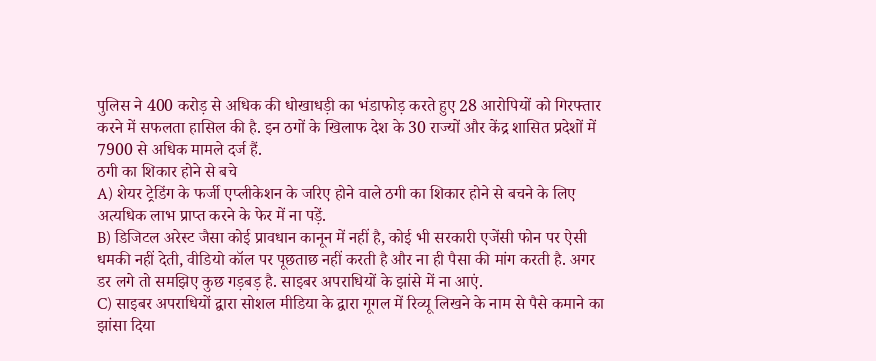पुलिस ने 400 करोड़ से अधिक की धोखाधड़ी का भंडाफोड़ करते हुए 28 आरोपियों को गिरफ्तार करने में सफलता हासिल की है. इन ठगों के खिलाफ देश के 30 राज्यों और केंद्र शासित प्रदेशों में 7900 से अधिक मामले दर्ज हैं.
ठगी का शिकार होने से बचे
A) शेयर ट्रेडिंग के फर्जी एप्लीकेशन के जरिए होने वाले ठगी का शिकार होने से बचने के लिए अत्यधिक लाभ प्राप्त करने के फेर में ना पड़ें.
B) डिजिटल अरेस्ट जैसा कोई प्रावधान कानून में नहीं है, कोई भी सरकारी एजेंसी फोन पर ऐसी धमकी नहीं देती, वीडियो कॉल पर पूछताछ नहीं करती है और ना ही पैसा की मांग करती है. अगर डर लगे तो समझिए कुछ गड़बड़ है. साइबर अपराधियों के झांसे में ना आएं.
C) साइबर अपराधियों द्वारा सोशल मीडिया के द्वारा गूगल में रिव्यू लिखने के नाम से पैसे कमाने का झांसा दिया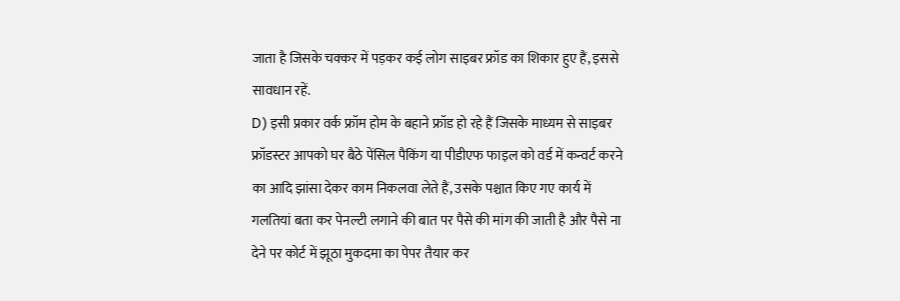जाता है जिसके चक्कर में पड़कर कई लोग साइबर फ्रॉड का शिकार हुए हैं, इससे सावधान रहें.
D) इसी प्रकार वर्क फ्रॉम होम के बहाने फ्रॉड हो रहे हैं जिसके माध्यम से साइबर फ्रॉडस्टर आपको घर बैठे पेंसिल पैकिंग या पीडीएफ फाइल को वर्ड में कन्वर्ट करने का आदि झांसा देकर काम निकलवा लेते हैं, उसके पश्चात किए गए कार्य में गलतियां बता कर पेनल्टी लगाने की बात पर पैसे की मांग की जाती है और पैसे ना देने पर कोर्ट में झूठा मुकदमा का पेपर तैयार कर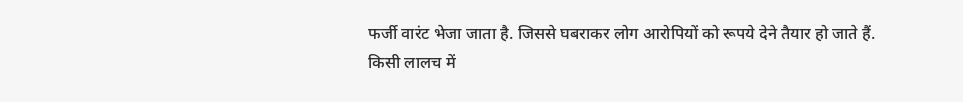फर्जी वारंट भेजा जाता है. जिससे घबराकर लोग आरोपियों को रूपये देने तैयार हो जाते हैं. किसी लालच में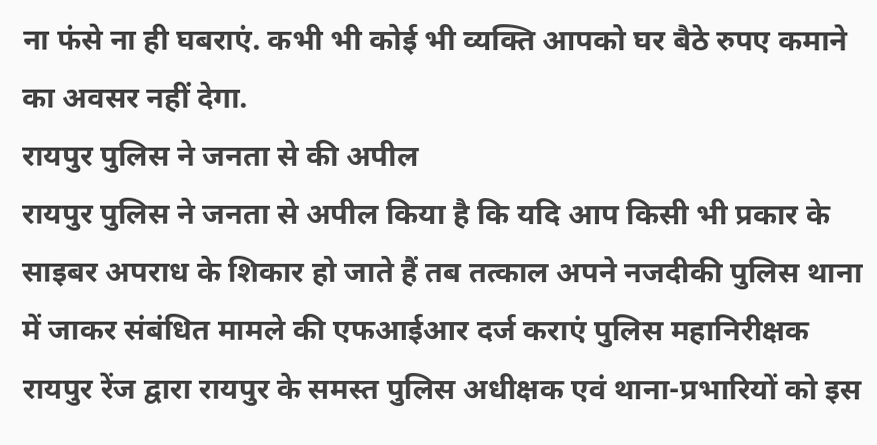ना फंसे ना ही घबराएं. कभी भी कोई भी व्यक्ति आपको घर बैठे रुपए कमाने का अवसर नहीं देगा.
रायपुर पुलिस ने जनता से की अपील
रायपुर पुलिस ने जनता से अपील किया है कि यदि आप किसी भी प्रकार के साइबर अपराध के शिकार हो जाते हैं तब तत्काल अपने नजदीकी पुलिस थाना में जाकर संबंधित मामले की एफआईआर दर्ज कराएं पुलिस महानिरीक्षक रायपुर रेंज द्वारा रायपुर के समस्त पुलिस अधीक्षक एवं थाना-प्रभारियों को इस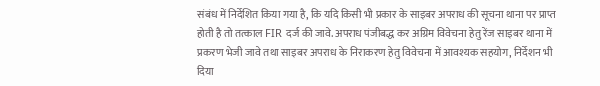संबंध में निर्देशित किया गया है, कि यदि किसी भी प्रकार के साइबर अपराध की सूचना थाना पर प्राप्त होती है तो तत्काल FIR दर्ज की जावे. अपराध पंजीबद्ध कर अग्रिम विवेचना हेतु रेंज साइबर थाना में प्रकरण भेजी जावे तथा साइबर अपराध के निराकरण हेतु विवेचना में आवश्यक सहयोग, निर्देशन भी दिया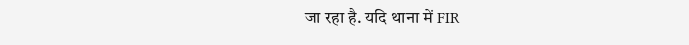जा रहा है. यदि थाना में FIR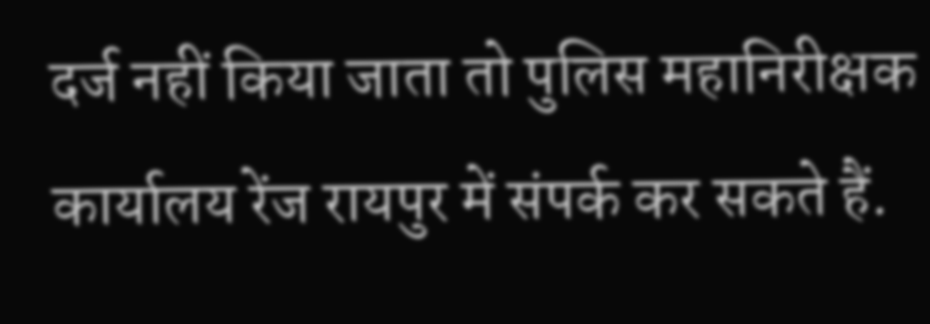दर्ज नहीं किया जाता तो पुलिस महानिरीक्षक कार्यालय रेंज रायपुर में संपर्क कर सकते हैं.